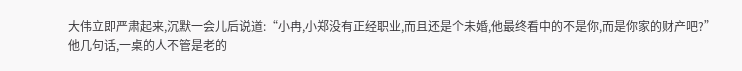大伟立即严肃起来,沉默一会儿后说道:“小冉,小郑没有正经职业,而且还是个未婚,他最终看中的不是你,而是你家的财产吧?”
他几句话,一桌的人不管是老的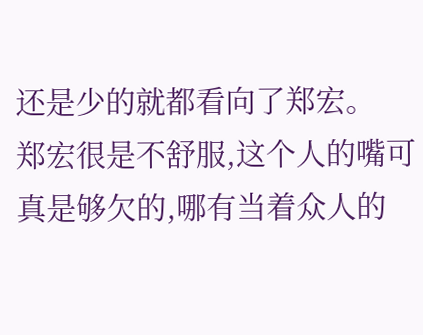还是少的就都看向了郑宏。
郑宏很是不舒服,这个人的嘴可真是够欠的,哪有当着众人的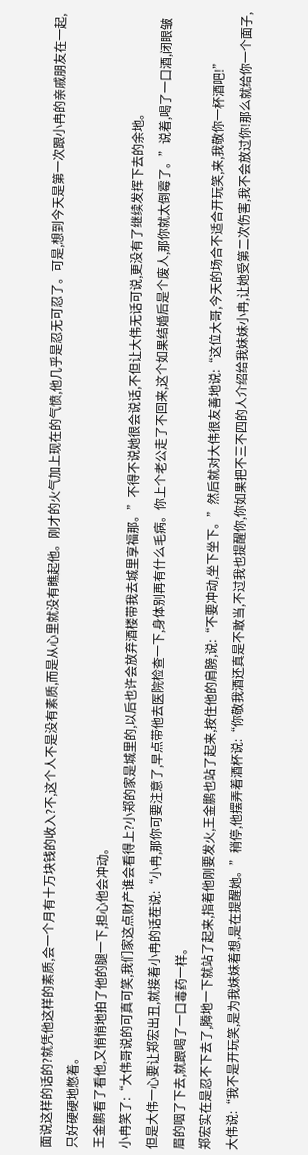面说这样的话的?就凭他这样的素质,会一个月有十万块钱的收入?不,这个人不是没有素质,而是从心里就没有瞧起他。刚才的火气加上现在的气愤,他几乎是忍无可忍了。可是,想到今天是第一次跟小冉的亲戚朋友在一起,只好硬硬地憋着。
王金鹏看了看他,又悄悄地拍了他的腿一下,担心他会冲动。
小冉笑了:“大伟哥说的可真可笑,我们家这点财产谁会看得上?小郑的家是城里的,以后也许会放弃酒楼带我去城里享福那。”不得不说她很会说话,不但让大伟无话可说,更没有了继续发挥下去的余地。
但是大伟一心要让郑宏出丑,就接着小冉的话茬说:“小冉,那你可要注意了,早点带他去医院检查一下,身体别再有什么毛病。你上个老公走了不回来,这个如果结婚后是个废人,那你就太倒霉了。”说着,喝了一口酒,闭眼皱眉的咽了下去,就跟喝了一口毒药一样。
郑宏实在是忍不下去了,腾地一下就站了起来,指着他刚要发火,王金鹏也站了起来,按住他的肩膀,说:“不要冲动,坐下坐下。”然后就对大伟很友善地说:“这位大哥,今天的场合不适合开玩笑,来,我敬你一杯酒吧!”
大伟说:“我不是开玩笑,是为我妹妹着想,是在提醒她。”稍停,他摆弄着酒杯说:“你敬我酒还真是不敢当,不过我也提醒你,你如果把不三不四的人介绍给我妹妹小冉,让她受第二次伤害,我不会放过你!那么就给你一个面子,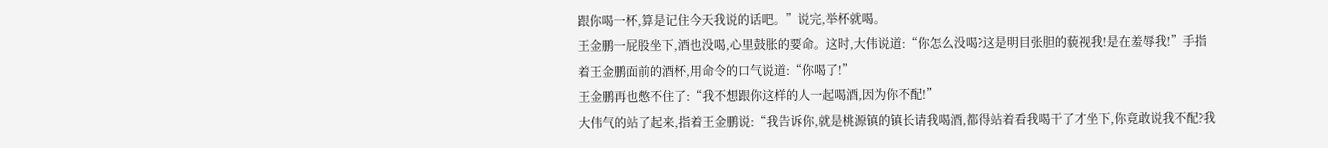跟你喝一杯,算是记住今天我说的话吧。”说完,举杯就喝。
王金鹏一屁股坐下,酒也没喝,心里鼓胀的要命。这时,大伟说道:“你怎么没喝?这是明目张胆的藐视我!是在羞辱我!”手指着王金鹏面前的酒杯,用命令的口气说道:“你喝了!”
王金鹏再也憋不住了:“我不想跟你这样的人一起喝酒,因为你不配!”
大伟气的站了起来,指着王金鹏说:“我告诉你,就是桃源镇的镇长请我喝酒,都得站着看我喝干了才坐下,你竟敢说我不配?我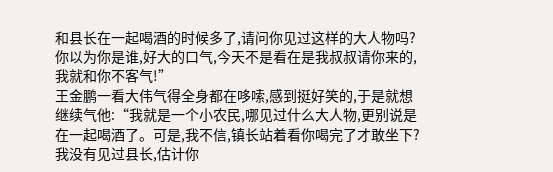和县长在一起喝酒的时候多了,请问你见过这样的大人物吗?你以为你是谁,好大的口气,今天不是看在是我叔叔请你来的,我就和你不客气!”
王金鹏一看大伟气得全身都在哆嗦,感到挺好笑的,于是就想继续气他:“我就是一个小农民,哪见过什么大人物,更别说是在一起喝酒了。可是,我不信,镇长站着看你喝完了才敢坐下?我没有见过县长,估计你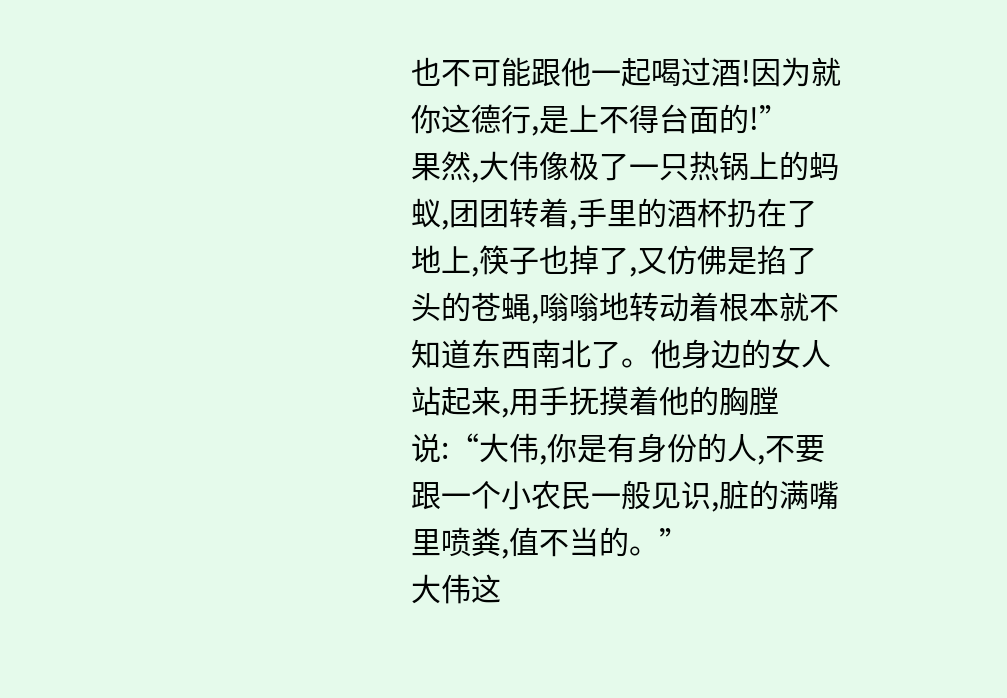也不可能跟他一起喝过酒!因为就你这德行,是上不得台面的!”
果然,大伟像极了一只热锅上的蚂蚁,团团转着,手里的酒杯扔在了地上,筷子也掉了,又仿佛是掐了头的苍蝇,嗡嗡地转动着根本就不知道东西南北了。他身边的女人站起来,用手抚摸着他的胸膛说:“大伟,你是有身份的人,不要跟一个小农民一般见识,脏的满嘴里喷粪,值不当的。”
大伟这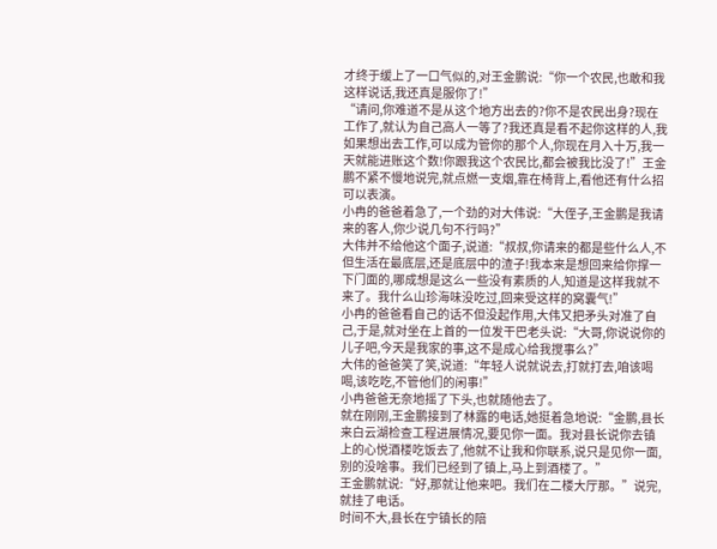才终于缓上了一口气似的,对王金鹏说:“你一个农民,也敢和我这样说话,我还真是服你了!”
“请问,你难道不是从这个地方出去的?你不是农民出身?现在工作了,就认为自己高人一等了?我还真是看不起你这样的人,我如果想出去工作,可以成为管你的那个人,你现在月入十万,我一天就能进账这个数!你跟我这个农民比,都会被我比没了!”王金鹏不紧不慢地说完,就点燃一支烟,靠在椅背上,看他还有什么招可以表演。
小冉的爸爸着急了,一个劲的对大伟说:“大侄子,王金鹏是我请来的客人,你少说几句不行吗?”
大伟并不给他这个面子,说道:“叔叔,你请来的都是些什么人,不但生活在最底层,还是底层中的渣子!我本来是想回来给你撑一下门面的,哪成想是这么一些没有素质的人,知道是这样我就不来了。我什么山珍海味没吃过,回来受这样的窝囊气!”
小冉的爸爸看自己的话不但没起作用,大伟又把矛头对准了自己,于是,就对坐在上首的一位发干巴老头说:“大哥,你说说你的儿子吧,今天是我家的事,这不是成心给我搅事么?”
大伟的爸爸笑了笑,说道:“年轻人说就说去,打就打去,咱该喝喝,该吃吃,不管他们的闲事!”
小冉爸爸无奈地摇了下头,也就随他去了。
就在刚刚,王金鹏接到了林露的电话,她挺着急地说:“金鹏,县长来白云湖检查工程进展情况,要见你一面。我对县长说你去镇上的心悦酒楼吃饭去了,他就不让我和你联系,说只是见你一面,别的没啥事。我们已经到了镇上,马上到酒楼了。”
王金鹏就说:“好,那就让他来吧。我们在二楼大厅那。”说完,就挂了电话。
时间不大,县长在宁镇长的陪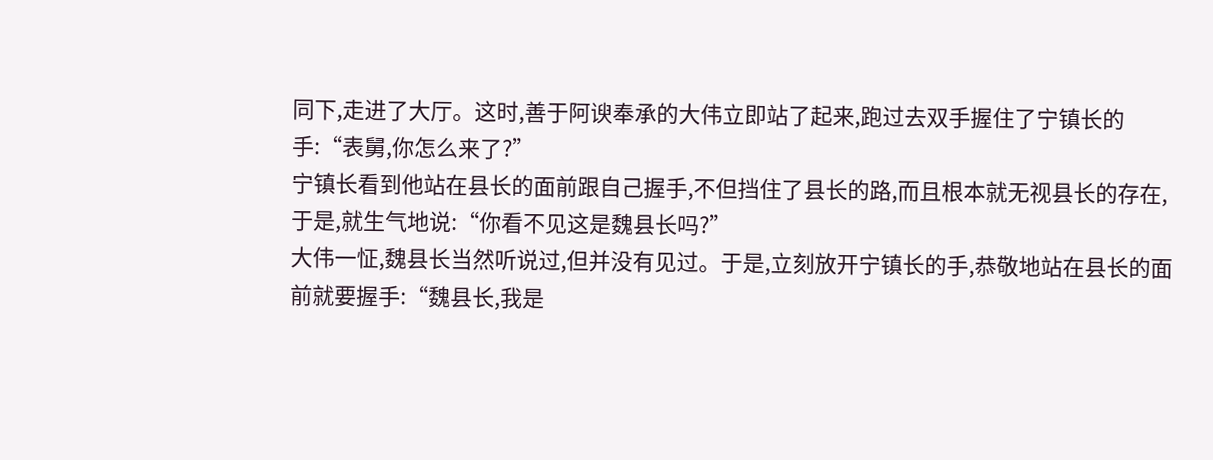同下,走进了大厅。这时,善于阿谀奉承的大伟立即站了起来,跑过去双手握住了宁镇长的手:“表舅,你怎么来了?”
宁镇长看到他站在县长的面前跟自己握手,不但挡住了县长的路,而且根本就无视县长的存在,于是,就生气地说:“你看不见这是魏县长吗?”
大伟一怔,魏县长当然听说过,但并没有见过。于是,立刻放开宁镇长的手,恭敬地站在县长的面前就要握手:“魏县长,我是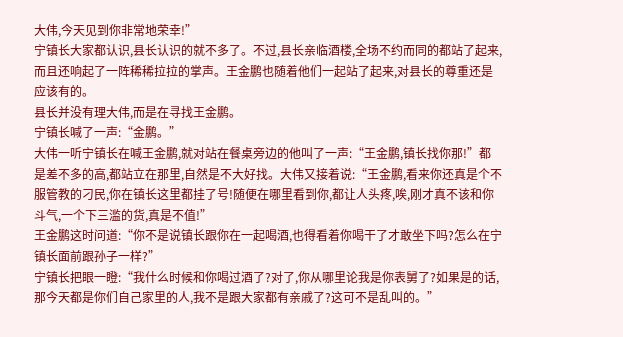大伟,今天见到你非常地荣幸!”
宁镇长大家都认识,县长认识的就不多了。不过,县长亲临酒楼,全场不约而同的都站了起来,而且还响起了一阵稀稀拉拉的掌声。王金鹏也随着他们一起站了起来,对县长的尊重还是应该有的。
县长并没有理大伟,而是在寻找王金鹏。
宁镇长喊了一声:“金鹏。”
大伟一听宁镇长在喊王金鹏,就对站在餐桌旁边的他叫了一声:“王金鹏,镇长找你那!”都是差不多的高,都站立在那里,自然是不大好找。大伟又接着说:“王金鹏,看来你还真是个不服管教的刁民,你在镇长这里都挂了号!随便在哪里看到你,都让人头疼,唉,刚才真不该和你斗气,一个下三滥的货,真是不值!”
王金鹏这时问道:“你不是说镇长跟你在一起喝酒,也得看着你喝干了才敢坐下吗?怎么在宁镇长面前跟孙子一样?”
宁镇长把眼一瞪:“我什么时候和你喝过酒了?对了,你从哪里论我是你表舅了?如果是的话,那今天都是你们自己家里的人,我不是跟大家都有亲戚了?这可不是乱叫的。”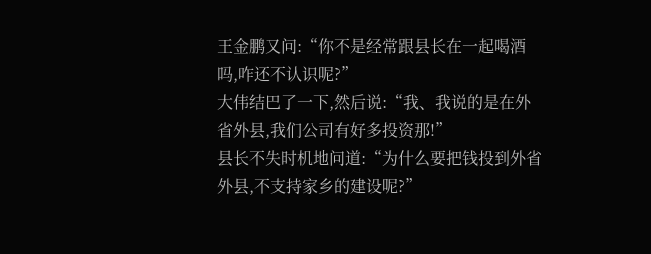王金鹏又问:“你不是经常跟县长在一起喝酒吗,咋还不认识呢?”
大伟结巴了一下,然后说:“我、我说的是在外省外县,我们公司有好多投资那!”
县长不失时机地问道:“为什么要把钱投到外省外县,不支持家乡的建设呢?”